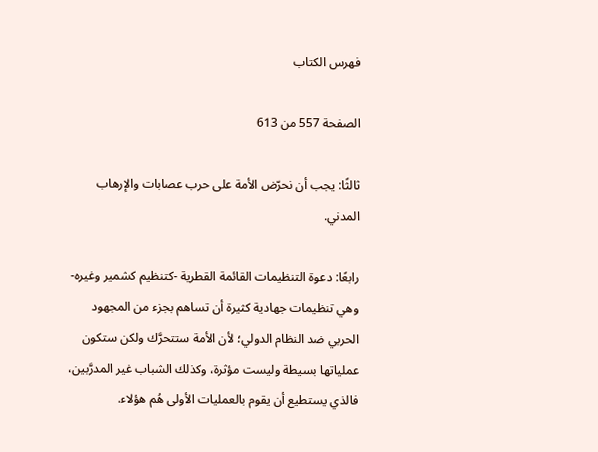فهرس الكتاب

الصفحة 557 من 613

ثالثًا: يجب أن نحرّض الأمة على حرب عصابات والإرهاب المدني.

رابعًا: دعوة التنظيمات القائمة القطرية -كتنظيم كشمير وغيره- وهي تنظيمات جهادية كثيرة أن تساهم بجزء من المجهود الحربي ضد النظام الدولي؛ لأن الأمة ستتحرَّك ولكن ستكون عملياتها بسيطة وليست مؤثرة، وكذلك الشباب غير المدرَّبين، فالذي يستطيع أن يقوم بالعمليات الأولى هُم هؤلاء.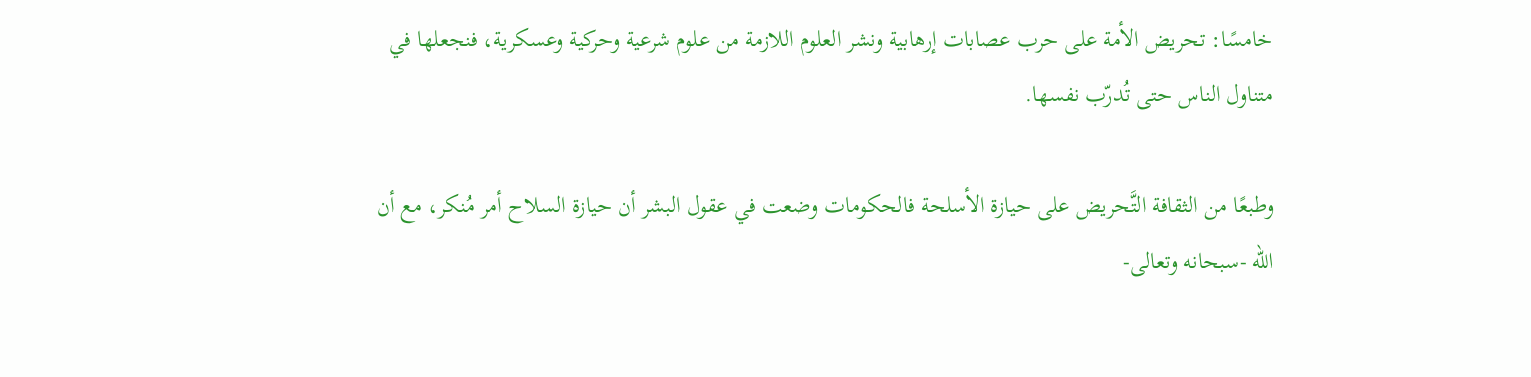خامسًا: تحريض الأمة على حرب عصابات إرهابية ونشر العلوم اللازمة من علوم شرعية وحركية وعسكرية، فنجعلها في متناول الناس حتى تُدرّب نفسها.

وطبعًا من الثقافة التَّحريض على حيازة الأسلحة فالحكومات وضعت في عقول البشر أن حيازة السلاح أمر مُنكر، مع أن الله -سبحانه وتعالى-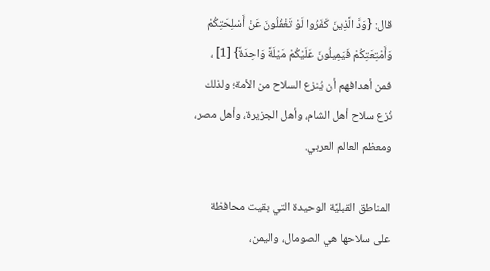قال: {وَدَّ الَّذِينَ كَفَرُوا لَوْ تَغْفُلُونَ عَنْ أَسْلِحَتِكُمْ وَأَمْتِعَتِكُمْ فَيَمِيلُونَ عَلَيْكُمْ مَيْلَةً وَاحِدَةً} [1] ، فمن أهدافهم أن يُنزع السلاح من الأمة؛ ولذلك نُزع سلاح أهل الشام، وأهل الجزيرة، وأهل مصر، ومعظم العالم العربي.

المناطق القبليَّة الوحيدة التي بقيت محافظة على سلاحها هي الصومال، واليمن،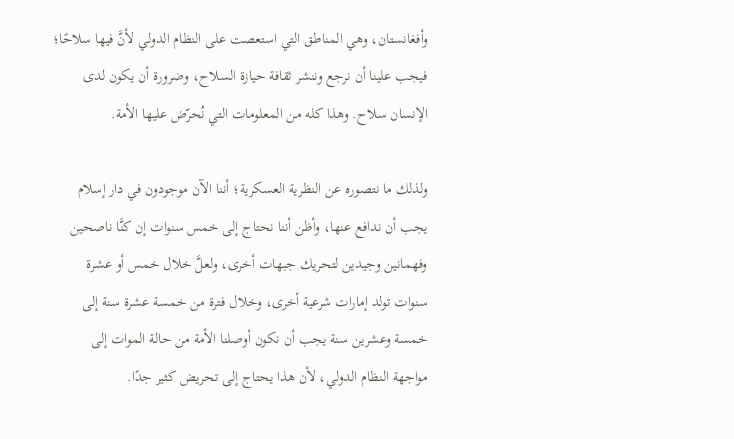وأفغانستان، وهي المناطق التي استعصت على النظام الدولي لأنَّ فيها سلاحًا؛ فيجب علينا أن نرجع وننشر ثقافة حيازة السلاح، وضرورة أن يكون لدى الإنسان سلاح. وهذا كله من المعلومات التي نُحرّض عليها الأمة.

ولذلك ما نتصوره عن النظرية العسكرية؛ أننا الآن موجودون في دار إسلام يجب أن ندافع عنها، وأظن أننا نحتاج إلى خمس سنوات إن كنَّا ناصحين وفهمانين وجيدين لتحريك جبهات أخرى، ولعلَّ خلال خمس أو عشرة سنوات تولد إمارات شرعية أخرى، وخلال فترة من خمسة عشرة سنة إلى خمسة وعشرين سنة يجب أن نكون أوصلنا الأمة من حالة الموات إلى مواجهة النظام الدولي، لأن هذا يحتاج إلى تحريض كثير جدًا.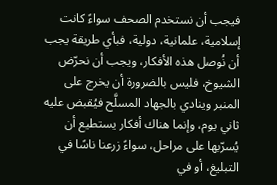فيجب أن نستخدم الصحف سواءً كانت إسلامية، علمانية، دولية، فبأي طريقة يجب أن نُوصل هذه الأفكار، ويجب أن نحرّض الشيوخ، فليس بالضرورة أن يخرج على المنبر وينادي بالجهاد المسلَّح فيُقبض عليه ثاني يوم، وإنما هناك أفكار يستطيع أن يُسرّبها على مراحل، سواءً زرعنا ناسًا في التبليغ، أو في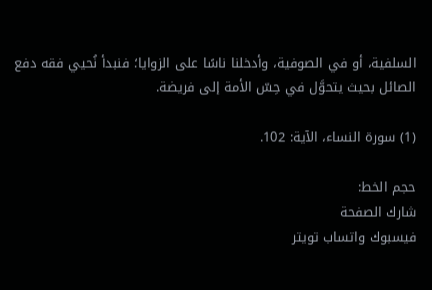السلفية، أو في الصوفية، وأدخلنا ناسًا على الزوايا؛ فنبدأ نُحيي فقه دفع الصائل بحيث يتحوَّل في حِسّ الأمة إلى فريضة.

(1) سورة النساء، الآية: 102.

حجم الخط:
شارك الصفحة
فيسبوك واتساب تويتر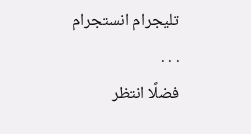تليجرام انستجرام
. . .
فضلًا انتظر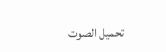تحميل الصوت